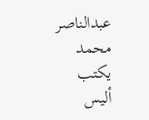عبدالناصر محمد يكتب أليس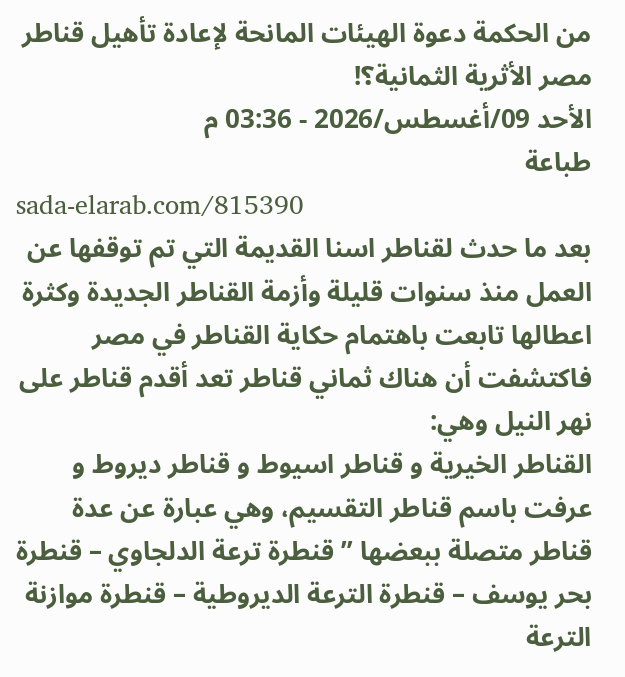من الحكمة دعوة الهيئات المانحة لإعادة تأهيل قناطر مصر الأثرية الثمانية؟!
الأحد 09/أغسطس/2026 - 03:36 م
طباعة
sada-elarab.com/815390
بعد ما حدث لقناطر اسنا القديمة التي تم توقفها عن العمل منذ سنوات قليلة وأزمة القناطر الجديدة وكثرة اعطالها تابعت باهتمام حكاية القناطر في مصر فاكتشفت أن هناك ثماني قناطر تعد أقدم قناطر على نهر النيل وهي:
القناطر الخيرية و قناطر اسيوط و قناطر ديروط و عرفت باسم قناطر التقسيم، وهي عبارة عن عدة قناطر متصلة ببعضها ” قنطرة ترعة الدلجاوي – قنطرة بحر يوسف – قنطرة الترعة الديروطية – قنطرة موازنة الترعة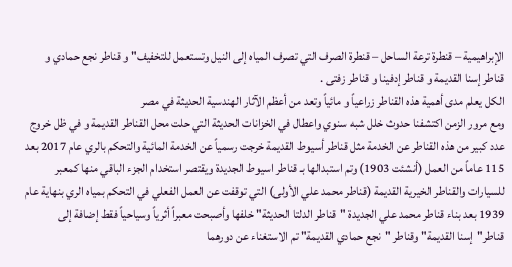الإبراهيمية – قنطرة ترعة الساحل – قنطرة الصرف التي تصرف المياه إلى النيل وتستعمل للتخفيف" و قناطر نجع حمادي و قناطر إسنا القديمة و قناطر إدفينا و قناطر زفتى .
الكل يعلم مدى أهمية هذه القناطر زراعياً و مائياً وتعد من أعظم الآثار الهندسية الحديثة في مصر
ومع مرور الزمن اكتشفنا حدوث خلل شبه سنوي واعطال في الخزانات الحديثة التي حلت محل القناطر القديمة و في ظل خروج عدد كبير من هذه القناطر عن الخدمة مثل قناطر أسيوط القديمة خرجت رسمياً عن الخدمة المائية والتحكم بالري عام 2017 بعد 115 عاماً من العمل (أنشئت 1903) وتم استبدالها بـ قناطر اسيوط الجديدة ويقتصر استخدام الجزء الباقي منها كمعبر للسيارات والقناطر الخيرية القديمة (قناطر محمد علي الأولى) التي توقفت عن العمل الفعلي في التحكم بمياه الري بنهاية عام 1939 بعد بناء قناطر محمد علي الجديدة "قناطر الدلتا الحديثة" خلفها وأصبحت معبراً أثرياً وسياحياً فقط إضافة إلى قناطر"إسنا القديمة" وقناطر "نجع حمادي القديمة" تم الاستغناء عن دورهما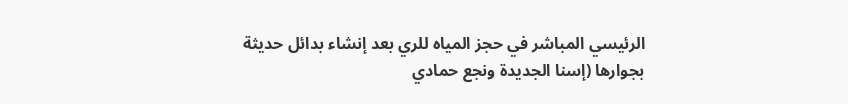الرئيسي المباشر في حجز المياه للري بعد إنشاء بدائل حديثة بجوارها (إسنا الجديدة ونجع حمادي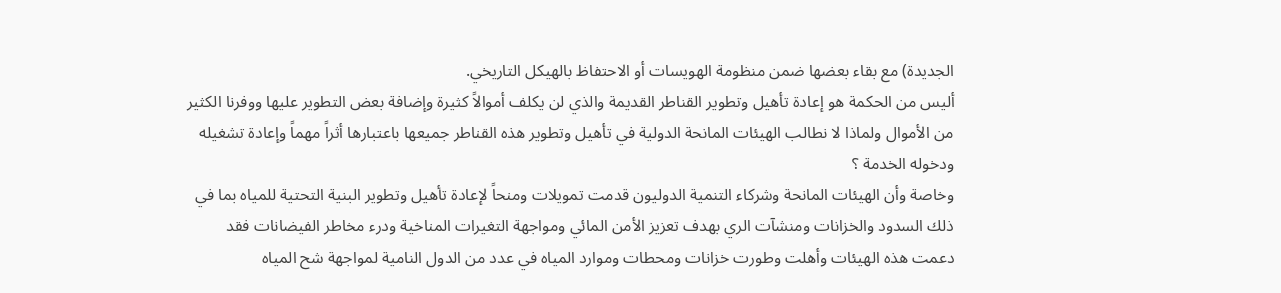الجديدة) مع بقاء بعضها ضمن منظومة الهويسات أو الاحتفاظ بالهيكل التاريخي.
أليس من الحكمة هو إعادة تأهيل وتطوير القناطر القديمة والذي لن يكلف أموالاً كثيرة وإضافة بعض التطوير عليها ووفرنا الكثير من الأموال ولماذا لا نطالب الهيئات المانحة الدولية في تأهيل وتطوير هذه القناطر جميعها باعتبارها أثراً مهماً وإعادة تشغيله ودخوله الخدمة ؟
وخاصة وأن الهيئات المانحة وشركاء التنمية الدوليون قدمت تمويلات ومنحاً لإعادة تأهيل وتطوير البنية التحتية للمياه بما في ذلك السدود والخزانات ومنشآت الري بهدف تعزيز الأمن المائي ومواجهة التغيرات المناخية ودرء مخاطر الفيضانات فقد دعمت هذه الهيئات وأهلت وطورت خزانات ومحطات وموارد المياه في عدد من الدول النامية لمواجهة شح المياه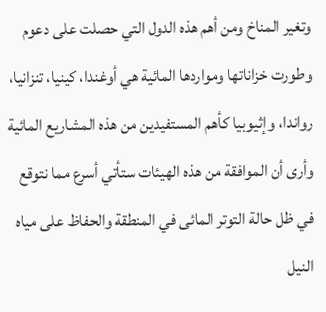وتغير المناخ ومن أهم هذه الدول التي حصلت على دعوم وطورت خزاناتها ومواردها المائية هي أوغندا، كينيا، تنزانيا، رواندا، وإثيوبيا كأهم المستفيدين من هذه المشاريع المائية
وأرى أن الموافقة من هذه الهيئات ستأتي أسرع مما نتوقع في ظل حالة التوتر المائى في المنطقة والحفاظ على مياه النيل